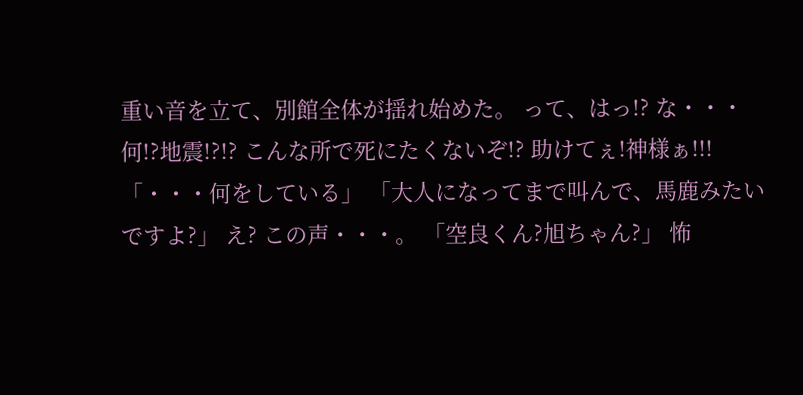重い音を立て、別館全体が揺れ始めた。 って、はっ!? な・・・何!?地震!?!? こんな所で死にたくないぞ!? 助けてぇ!神様ぁ!!! 「・・・何をしている」 「大人になってまで叫んで、馬鹿みたいですよ?」 え? この声・・・。 「空良くん?旭ちゃん?」 怖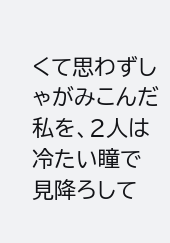くて思わずしゃがみこんだ私を、2人は冷たい瞳で見降ろして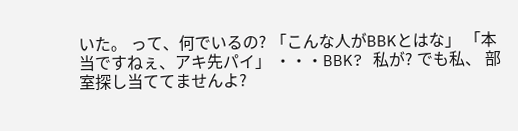いた。 って、何でいるの? 「こんな人がBBKとはな」 「本当ですねぇ、アキ先パイ」 ・・・BBK? 私が? でも私、 部室探し当ててませんよ?